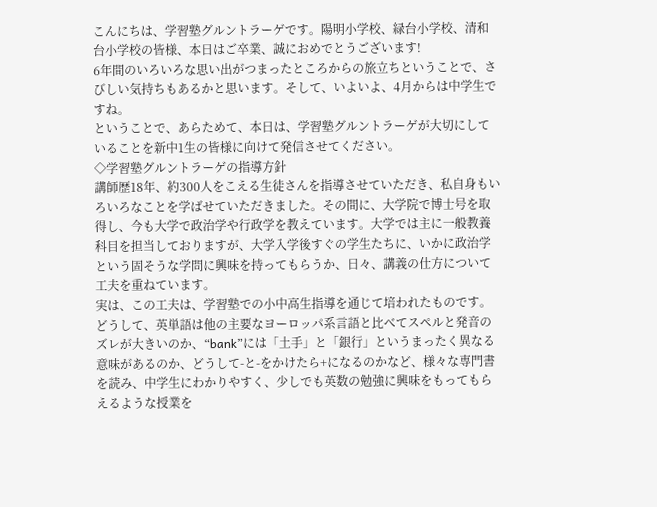こんにちは、学習塾グルントラーゲです。陽明小学校、緑台小学校、清和台小学校の皆様、本日はご卒業、誠におめでとうございます!
6年間のいろいろな思い出がつまったところからの旅立ちということで、さびしい気持ちもあるかと思います。そして、いよいよ、4月からは中学生ですね。
ということで、あらためて、本日は、学習塾グルントラーゲが大切にしていることを新中1生の皆様に向けて発信させてください。
◇学習塾グルントラーゲの指導方針
講師歴18年、約300人をこえる生徒さんを指導させていただき、私自身もいろいろなことを学ばせていただきました。その間に、大学院で博士号を取得し、今も大学で政治学や行政学を教えています。大学では主に一般教養科目を担当しておりますが、大学入学後すぐの学生たちに、いかに政治学という固そうな学問に興味を持ってもらうか、日々、講義の仕方について工夫を重ねています。
実は、この工夫は、学習塾での小中高生指導を通じて培われたものです。どうして、英単語は他の主要なヨーロッパ系言語と比べてスペルと発音のズレが大きいのか、“bank”には「土手」と「銀行」というまったく異なる意味があるのか、どうして-と-をかけたら+になるのかなど、様々な専門書を読み、中学生にわかりやすく、少しでも英数の勉強に興味をもってもらえるような授業を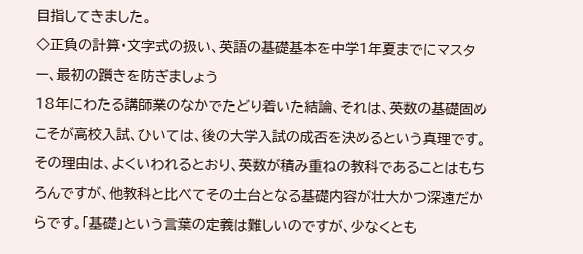目指してきました。
◇正負の計算・文字式の扱い、英語の基礎基本を中学1年夏までにマスター、最初の躓きを防ぎましょう
18年にわたる講師業のなかでたどり着いた結論、それは、英数の基礎固めこそが高校入試、ひいては、後の大学入試の成否を決めるという真理です。その理由は、よくいわれるとおり、英数が積み重ねの教科であることはもちろんですが、他教科と比べてその土台となる基礎内容が壮大かつ深遠だからです。「基礎」という言葉の定義は難しいのですが、少なくとも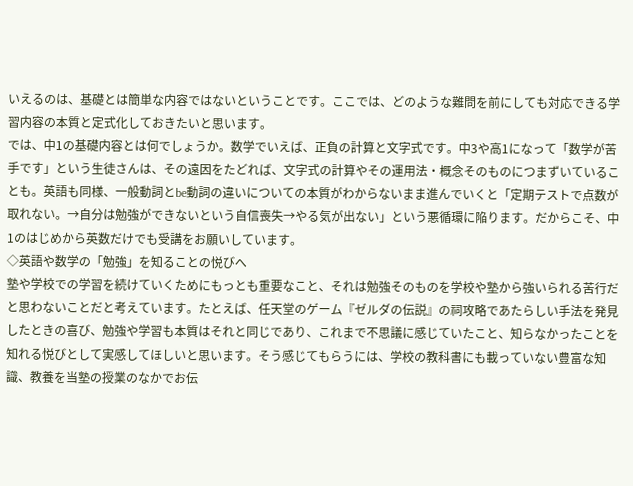いえるのは、基礎とは簡単な内容ではないということです。ここでは、どのような難問を前にしても対応できる学習内容の本質と定式化しておきたいと思います。
では、中1の基礎内容とは何でしょうか。数学でいえば、正負の計算と文字式です。中3や高1になって「数学が苦手です」という生徒さんは、その遠因をたどれば、文字式の計算やその運用法・概念そのものにつまずいていることも。英語も同様、一般動詞とbe動詞の違いについての本質がわからないまま進んでいくと「定期テストで点数が取れない。→自分は勉強ができないという自信喪失→やる気が出ない」という悪循環に陥ります。だからこそ、中1のはじめから英数だけでも受講をお願いしています。
◇英語や数学の「勉強」を知ることの悦びへ
塾や学校での学習を続けていくためにもっとも重要なこと、それは勉強そのものを学校や塾から強いられる苦行だと思わないことだと考えています。たとえば、任天堂のゲーム『ゼルダの伝説』の祠攻略であたらしい手法を発見したときの喜び、勉強や学習も本質はそれと同じであり、これまで不思議に感じていたこと、知らなかったことを知れる悦びとして実感してほしいと思います。そう感じてもらうには、学校の教科書にも載っていない豊富な知識、教養を当塾の授業のなかでお伝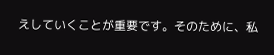えしていくことが重要です。そのために、私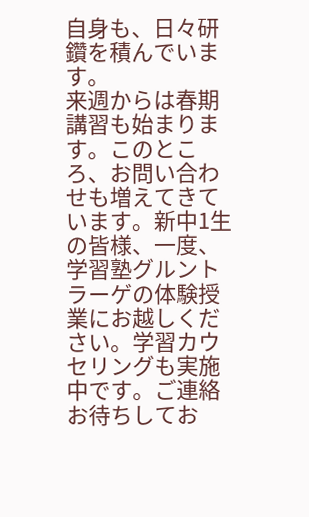自身も、日々研鑽を積んでいます。
来週からは春期講習も始まります。このところ、お問い合わせも増えてきています。新中1生の皆様、一度、学習塾グルントラーゲの体験授業にお越しください。学習カウセリングも実施中です。ご連絡お待ちしてお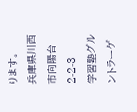ります。
兵庫県川西市向陽台2-2-3
学習塾グルントラーゲ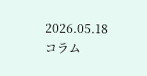2026.05.18
コラム